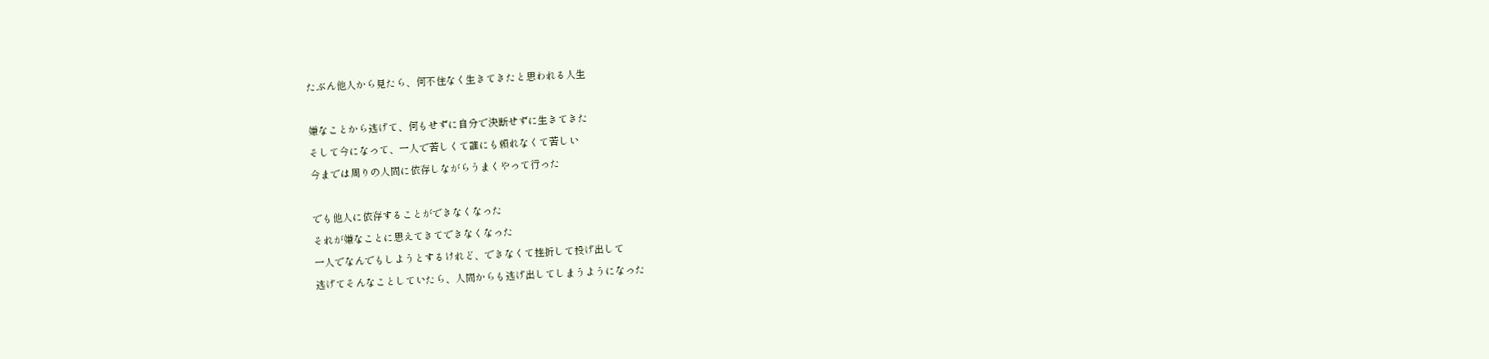たぶん他人から見たら、何不住なく生きてきたと思われる人生

嫌なことから逃げて、何もせずに自分で決断せずに生きてきた
そして今になって、一人で苦しくて誰にも頼れなくて苦しい
今までは周りの人間に依存しながらうまくやって行った

でも他人に依存することができなくなった
それが嫌なことに思えてきてできなくなった
一人でなんでもしようとするけれど、できなくて挫折して投げ出して
逃げてそんなことしていたら、人間からも逃げ出してしまうようになった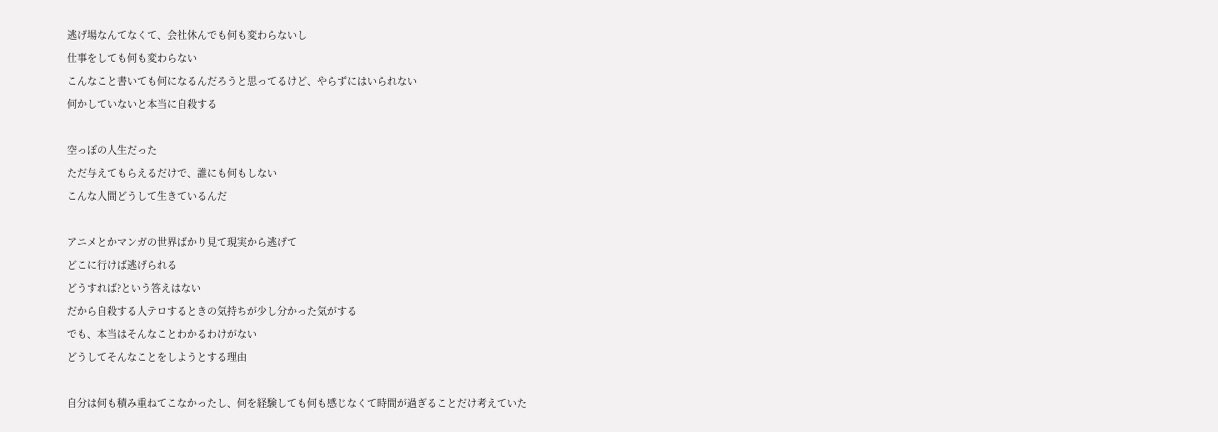逃げ場なんてなくて、会社休んでも何も変わらないし
仕事をしても何も変わらない
こんなこと書いても何になるんだろうと思ってるけど、やらずにはいられない
何かしていないと本当に自殺する

空っぽの人生だった
ただ与えてもらえるだけで、誰にも何もしない
こんな人間どうして生きているんだ

アニメとかマンガの世界ばかり見て現実から逃げて
どこに行けば逃げられる
どうすれば?という答えはない
だから自殺する人テロするときの気持ちが少し分かった気がする
でも、本当はそんなことわかるわけがない
どうしてそんなことをしようとする理由

自分は何も積み重ねてこなかったし、何を経験しても何も感じなくて時間が過ぎることだけ考えていた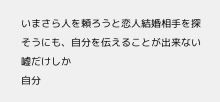いまさら人を頼ろうと恋人結婚相手を探そうにも、自分を伝えることが出来ない
嘘だけしか
自分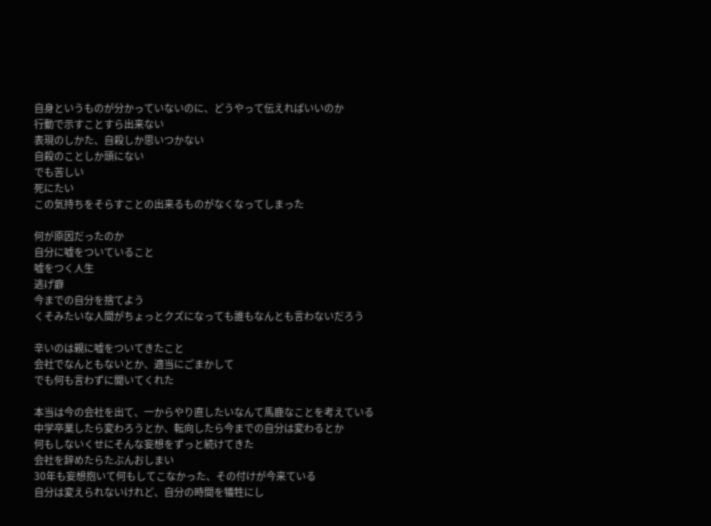自身というものが分かっていないのに、どうやって伝えればいいのか
行動で示すことすら出来ない
表現のしかた、自殺しか思いつかない
自殺のことしか頭にない
でも苦しい
死にたい
この気持ちをそらすことの出来るものがなくなってしまった

何が原因だったのか
自分に嘘をついていること
嘘をつく人生
逃げ癖
今までの自分を捨てよう
くそみたいな人間がちょっとクズになっても誰もなんとも言わないだろう

辛いのは親に嘘をついてきたこと
会社でなんともないとか、適当にごまかして
でも何も言わずに聞いてくれた

本当は今の会社を出て、一からやり直したいなんて馬鹿なことを考えている
中学卒業したら変わろうとか、転向したら今までの自分は変わるとか
何もしないくせにそんな妄想をずっと続けてきた
会社を辞めたらたぶんおしまい
30年も妄想抱いて何もしてこなかった、その付けが今来ている
自分は変えられないけれど、自分の時間を犠牲にし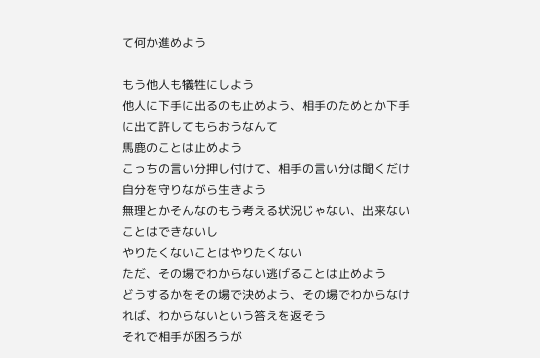て何か進めよう

もう他人も犠牲にしよう
他人に下手に出るのも止めよう、相手のためとか下手に出て許してもらおうなんて
馬鹿のことは止めよう
こっちの言い分押し付けて、相手の言い分は聞くだけ
自分を守りながら生きよう
無理とかそんなのもう考える状況じゃない、出来ないことはできないし
やりたくないことはやりたくない
ただ、その場でわからない逃げることは止めよう
どうするかをその場で決めよう、その場でわからなければ、わからないという答えを返そう
それで相手が困ろうが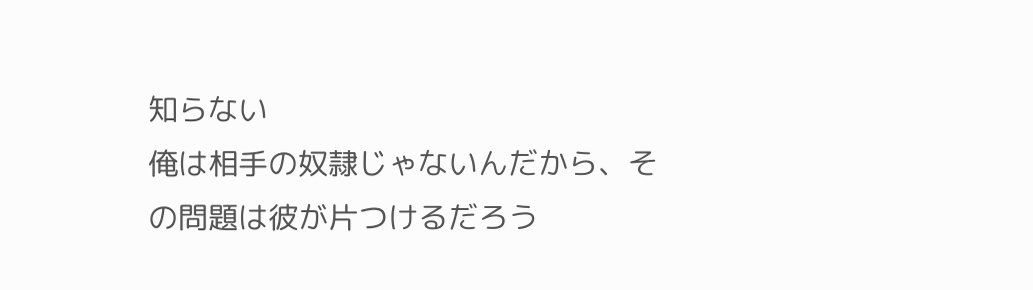知らない
俺は相手の奴隷じゃないんだから、その問題は彼が片つけるだろう